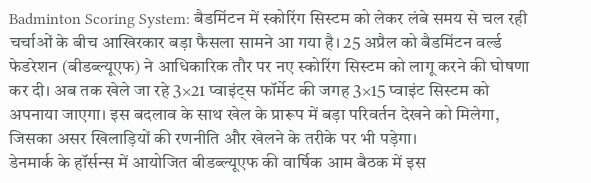Badminton Scoring System: बैडमिंटन में स्कोरिंग सिस्टम को लेकर लंबे समय से चल रही चर्चाओं के बीच आखिरकार बड़ा फैसला सामने आ गया है। 25 अप्रैल को बैडमिंटन वर्ल्ड फेडरेशन (बीडब्ल्यूएफ) ने आधिकारिक तौर पर नए स्कोरिंग सिस्टम को लागू करने की घोषणा कर दी। अब तक खेले जा रहे 3×21 प्वाइंट्स फॉर्मेट की जगह 3×15 प्वाइंट सिस्टम को अपनाया जाएगा। इस बदलाव के साथ खेल के प्रारूप में बड़ा परिवर्तन देखने को मिलेगा, जिसका असर खिलाड़ियों की रणनीति और खेलने के तरीके पर भी पड़ेगा।
डेनमार्क के हॉर्सन्स में आयोजित बीडब्ल्यूएफ की वार्षिक आम बैठक में इस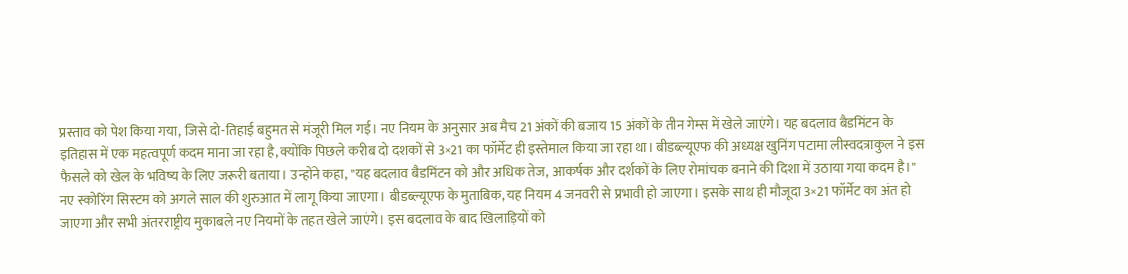प्रस्ताव को पेश किया गया, जिसे दो-तिहाई बहुमत से मंजूरी मिल गई। नए नियम के अनुसार अब मैच 21 अंकों की बजाय 15 अंकों के तीन गेम्स में खेले जाएंगे। यह बदलाव बैडमिंटन के इतिहास में एक महत्वपूर्ण कदम माना जा रहा है, क्योंकि पिछले करीब दो दशकों से 3×21 का फॉर्मेट ही इस्तेमाल किया जा रहा था। बीडब्ल्यूएफ की अध्यक्ष खुनिंग पटामा लीस्वदत्राकुल ने इस फैसले को खेल के भविष्य के लिए जरूरी बताया। उन्होंने कहा, "यह बदलाव बैडमिंटन को और अधिक तेज, आकर्षक और दर्शकों के लिए रोमांचक बनाने की दिशा में उठाया गया कदम है।"
नए स्कोरिंग सिस्टम को अगले साल की शुरुआत में लागू किया जाएगा। बीडब्ल्यूएफ के मुताबिक, यह नियम 4 जनवरी से प्रभावी हो जाएगा। इसके साथ ही मौजूदा 3×21 फॉर्मेट का अंत हो जाएगा और सभी अंतरराष्ट्रीय मुकाबले नए नियमों के तहत खेले जाएंगे। इस बदलाव के बाद खिलाड़ियों को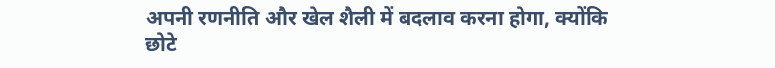अपनी रणनीति और खेल शैली में बदलाव करना होगा, क्योंकि छोटे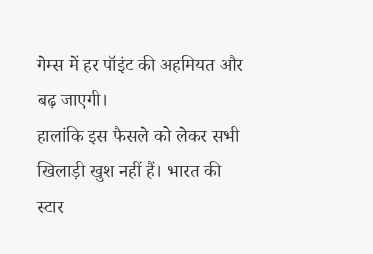गेम्स में हर पॉइंट की अहमियत और बढ़ जाएगी।
हालांकि इस फैसले को लेकर सभी खिलाड़ी खुश नहीं हैं। भारत की स्टार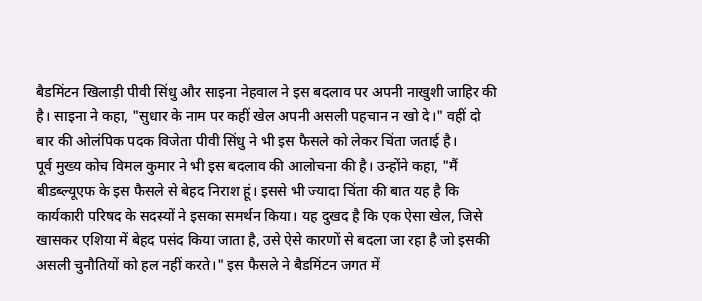बैडमिंटन खिलाड़ी पीवी सिंधु और साइना नेहवाल ने इस बदलाव पर अपनी नाखुशी जाहिर की है। साइना ने कहा, "सुधार के नाम पर कहीं खेल अपनी असली पहचान न खो दे।" वहीं दो बार की ओलंपिक पदक विजेता पीवी सिंधु ने भी इस फैसले को लेकर चिंता जताई है।
पूर्व मुख्य कोच विमल कुमार ने भी इस बदलाव की आलोचना की है। उन्होंने कहा, "मैं बीडब्ल्यूएफ के इस फैसले से बेहद निराश हूं। इससे भी ज्यादा चिंता की बात यह है कि कार्यकारी परिषद के सदस्यों ने इसका समर्थन किया। यह दुखद है कि एक ऐसा खेल, जिसे खासकर एशिया में बेहद पसंद किया जाता है, उसे ऐसे कारणों से बदला जा रहा है जो इसकी असली चुनौतियों को हल नहीं करते।" इस फैसले ने बैडमिंटन जगत में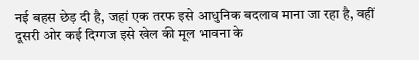नई बहस छेड़ दी है, जहां एक तरफ इसे आधुनिक बदलाव माना जा रहा है, वहीं दूसरी ओर कई दिग्गज इसे खेल की मूल भावना के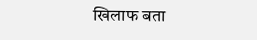खिलाफ बता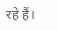रहे हैं।